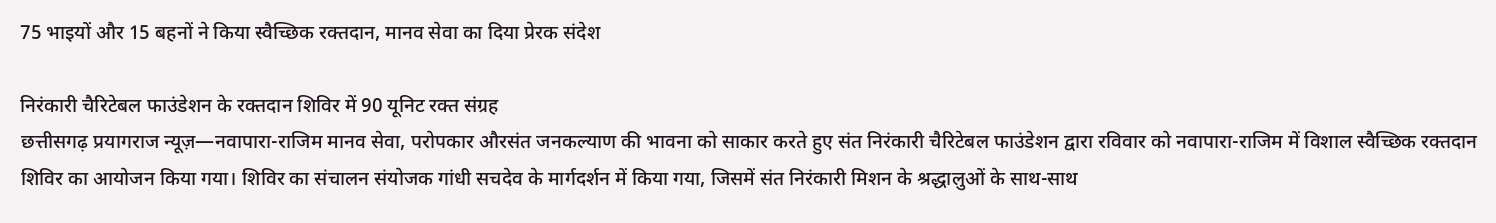75 भाइयों और 15 बहनों ने किया स्वैच्छिक रक्तदान, मानव सेवा का दिया प्रेरक संदेश

निरंकारी चैरिटेबल फाउंडेशन के रक्तदान शिविर में 90 यूनिट रक्त संग्रह
छत्तीसगढ़ प्रयागराज न्यूज़—नवापारा-राजिम मानव सेवा, परोपकार औरसंत जनकल्याण की भावना को साकार करते हुए संत निरंकारी चैरिटेबल फाउंडेशन द्वारा रविवार को नवापारा-राजिम में विशाल स्वैच्छिक रक्तदान शिविर का आयोजन किया गया। शिविर का संचालन संयोजक गांधी सचदेव के मार्गदर्शन में किया गया, जिसमें संत निरंकारी मिशन के श्रद्धालुओं के साथ-साथ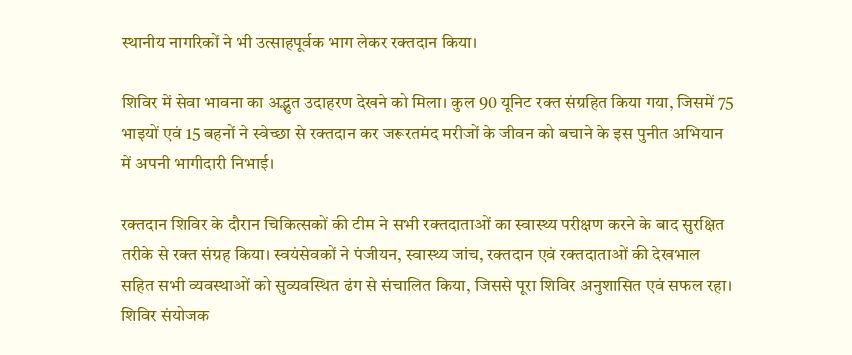स्थानीय नागरिकों ने भी उत्साहपूर्वक भाग लेकर रक्तदान किया।

शिविर में सेवा भावना का अद्भुत उदाहरण देखने को मिला। कुल 90 यूनिट रक्त संग्रहित किया गया, जिसमें 75 भाइयों एवं 15 बहनों ने स्वेच्छा से रक्तदान कर जरूरतमंद मरीजों के जीवन को बचाने के इस पुनीत अभियान में अपनी भागीदारी निभाई।

रक्तदान शिविर के दौरान चिकित्सकों की टीम ने सभी रक्तदाताओं का स्वास्थ्य परीक्षण करने के बाद सुरक्षित तरीके से रक्त संग्रह किया। स्वयंसेवकों ने पंजीयन, स्वास्थ्य जांच, रक्तदान एवं रक्तदाताओं की देखभाल सहित सभी व्यवस्थाओं को सुव्यवस्थित ढंग से संचालित किया, जिससे पूरा शिविर अनुशासित एवं सफल रहा।
शिविर संयोजक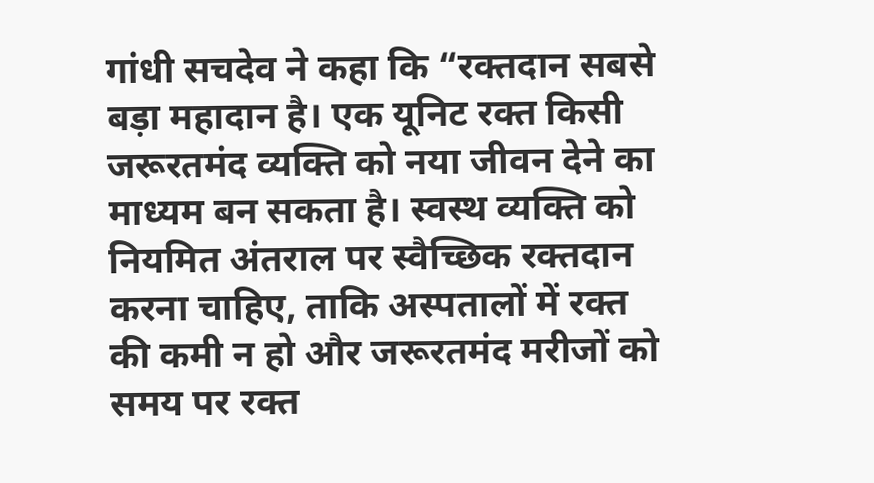गांधी सचदेव ने कहा कि “रक्तदान सबसे बड़ा महादान है। एक यूनिट रक्त किसी जरूरतमंद व्यक्ति को नया जीवन देने का माध्यम बन सकता है। स्वस्थ व्यक्ति को नियमित अंतराल पर स्वैच्छिक रक्तदान करना चाहिए, ताकि अस्पतालों में रक्त की कमी न हो और जरूरतमंद मरीजों को समय पर रक्त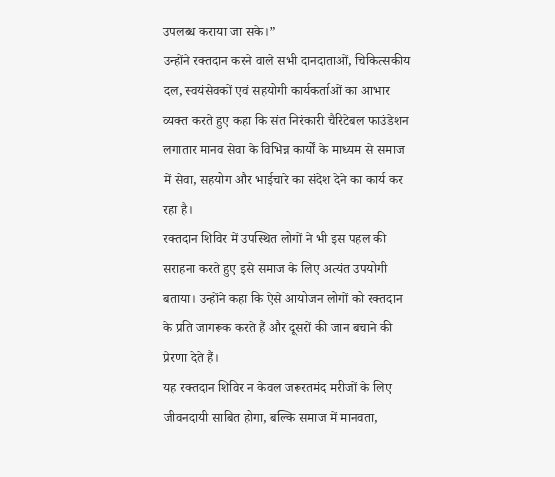उपलब्ध कराया जा सके।”
उन्होंने रक्तदान करने वाले सभी दानदाताओं, चिकित्सकीय दल, स्वयंसेवकों एवं सहयोगी कार्यकर्ताओं का आभार व्यक्त करते हुए कहा कि संत निरंकारी चैरिटेबल फाउंडेशन लगातार मानव सेवा के विभिन्न कार्यों के माध्यम से समाज में सेवा, सहयोग और भाईचारे का संदेश देने का कार्य कर रहा है।
रक्तदान शिविर में उपस्थित लोगों ने भी इस पहल की सराहना करते हुए इसे समाज के लिए अत्यंत उपयोगी बताया। उन्होंने कहा कि ऐसे आयोजन लोगों को रक्तदान के प्रति जागरूक करते हैं और दूसरों की जान बचाने की प्रेरणा देते हैं।
यह रक्तदान शिविर न केवल जरूरतमंद मरीजों के लिए जीवनदायी साबित होगा, बल्कि समाज में मानवता,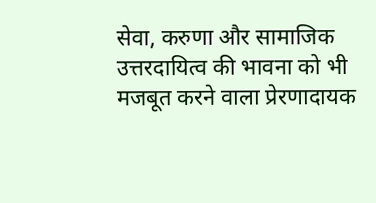सेवा, करुणा और सामाजिक उत्तरदायित्व की भावना को भी मजबूत करने वाला प्रेरणादायक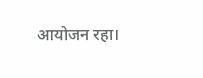आयोजन रहा।